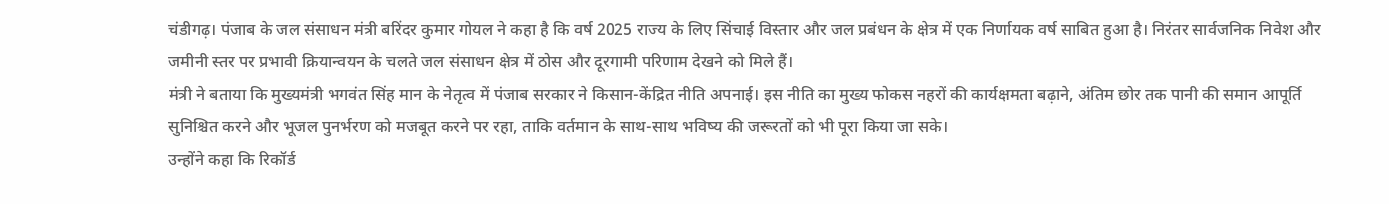चंडीगढ़। पंजाब के जल संसाधन मंत्री बरिंदर कुमार गोयल ने कहा है कि वर्ष 2025 राज्य के लिए सिंचाई विस्तार और जल प्रबंधन के क्षेत्र में एक निर्णायक वर्ष साबित हुआ है। निरंतर सार्वजनिक निवेश और जमीनी स्तर पर प्रभावी क्रियान्वयन के चलते जल संसाधन क्षेत्र में ठोस और दूरगामी परिणाम देखने को मिले हैं।
मंत्री ने बताया कि मुख्यमंत्री भगवंत सिंह मान के नेतृत्व में पंजाब सरकार ने किसान-केंद्रित नीति अपनाई। इस नीति का मुख्य फोकस नहरों की कार्यक्षमता बढ़ाने, अंतिम छोर तक पानी की समान आपूर्ति सुनिश्चित करने और भूजल पुनर्भरण को मजबूत करने पर रहा, ताकि वर्तमान के साथ-साथ भविष्य की जरूरतों को भी पूरा किया जा सके।
उन्होंने कहा कि रिकॉर्ड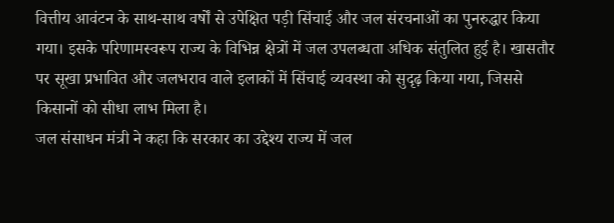वित्तीय आवंटन के साथ-साथ वर्षों से उपेक्षित पड़ी सिंचाई और जल संरचनाओं का पुनरुद्धार किया गया। इसके परिणामस्वरूप राज्य के विभिन्न क्षेत्रों में जल उपलब्धता अधिक संतुलित हुई है। खासतौर पर सूखा प्रभावित और जलभराव वाले इलाकों में सिंचाई व्यवस्था को सुदृढ़ किया गया, जिससे किसानों को सीधा लाभ मिला है।
जल संसाधन मंत्री ने कहा कि सरकार का उद्देश्य राज्य में जल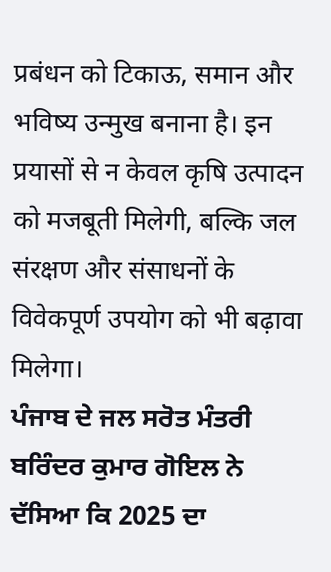प्रबंधन को टिकाऊ, समान और भविष्य उन्मुख बनाना है। इन प्रयासों से न केवल कृषि उत्पादन को मजबूती मिलेगी, बल्कि जल संरक्षण और संसाधनों के विवेकपूर्ण उपयोग को भी बढ़ावा मिलेगा।
ਪੰਜਾਬ ਦੇ ਜਲ ਸਰੋਤ ਮੰਤਰੀ ਬਰਿੰਦਰ ਕੁਮਾਰ ਗੋਇਲ ਨੇ ਦੱਸਿਆ ਕਿ 2025 ਦਾ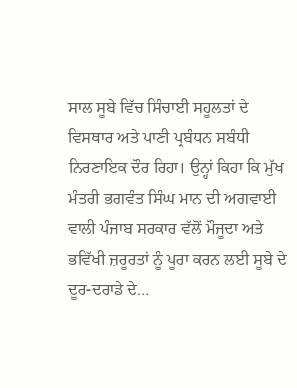ਸਾਲ ਸੂਬੇ ਵਿੱਚ ਸਿੰਚਾਈ ਸਹੂਲਤਾਂ ਦੇ ਵਿਸਥਾਰ ਅਤੇ ਪਾਣੀ ਪ੍ਰਬੰਧਨ ਸਬੰਧੀ ਨਿਰਣਾਇਕ ਦੌਰ ਰਿਹਾ। ਉਨ੍ਹਾਂ ਕਿਹਾ ਕਿ ਮੁੱਖ ਮੰਤਰੀ ਭਗਵੰਤ ਸਿੰਘ ਮਾਨ ਦੀ ਅਗਵਾਈ ਵਾਲੀ ਪੰਜਾਬ ਸਰਕਾਰ ਵੱਲੋਂ ਮੌਜੂਦਾ ਅਤੇ ਭਵਿੱਖੀ ਜ਼ਰੂਰਤਾਂ ਨੂੰ ਪੂਰਾ ਕਰਨ ਲਈ ਸੂਬੇ ਦੇ ਦੂਰ-ਦਰਾਡੇ ਦੇ…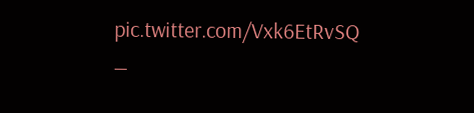pic.twitter.com/Vxk6EtRvSQ
—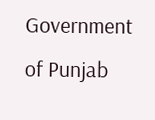Government of Punjab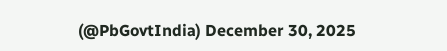(@PbGovtIndia) December 30, 2025